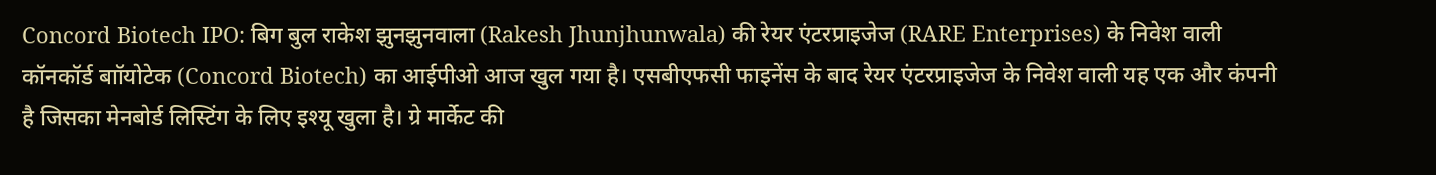Concord Biotech IPO: बिग बुल राकेश झुनझुनवाला (Rakesh Jhunjhunwala) की रेयर एंटरप्राइजेज (RARE Enterprises) के निवेश वाली कॉनकॉर्ड बाॉयोटेक (Concord Biotech) का आईपीओ आज खुल गया है। एसबीएफसी फाइनेंस के बाद रेयर एंटरप्राइजेज के निवेश वाली यह एक और कंपनी है जिसका मेनबोर्ड लिस्टिंग के लिए इश्यू खुला है। ग्रे मार्केट की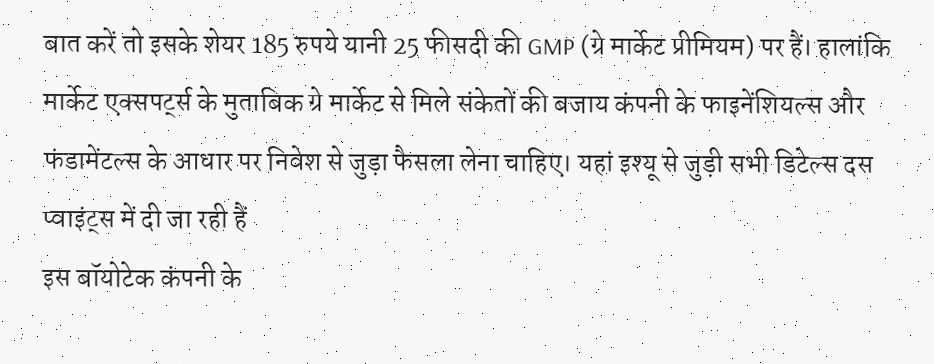बात करें तो इसके शेयर 185 रुपये यानी 25 फीसदी की GMP (ग्रे मार्केट प्रीमियम) पर हैं। हालांकि मार्केट एक्सपर्ट्स के मुताबिक ग्रे मार्केट से मिले संकेतों की बजाय कंपनी के फाइनेंशियल्स और फंडामेंटल्स के आधार पर निवेश से जुड़ा फैसला लेना चाहिए। यहां इश्यू से जुड़ी सभी डिटेल्स दस प्वाइंट्स में दी जा रही हैं
इस बॉयोटेक कंपनी के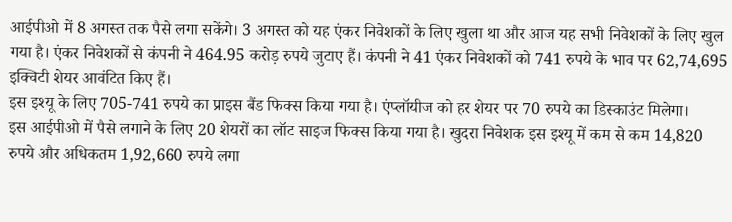आईपीओ में 8 अगस्त तक पैसे लगा सकेंगे। 3 अगस्त को यह एंकर निवेशकों के लिए खुला था और आज यह सभी निवेशकों के लिए खुल गया है। एंकर निवेशकों से कंपनी ने 464.95 करोड़ रुपये जुटाए हैं। कंपनी ने 41 एंकर निवेशकों को 741 रुपये के भाव पर 62,74,695 इक्विटी शेयर आवंटित किए हैं।
इस इश्यू के लिए 705-741 रुपये का प्राइस बैंड फिक्स किया गया है। एंप्लॉयीज को हर शेयर पर 70 रुपये का डिस्काउंट मिलेगा।
इस आईपीओ में पैसे लगाने के लिए 20 शेयरों का लॉट साइज फिक्स किया गया है। खुदरा निवेशक इस इश्यू में कम से कम 14,820 रुपये और अधिकतम 1,92,660 रुपये लगा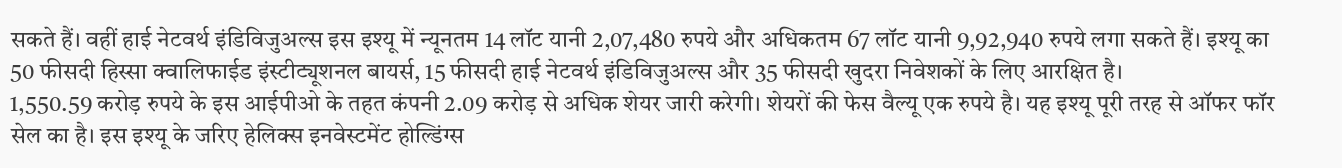सकते हैं। वहीं हाई नेटवर्थ इंडिविजुअल्स इस इश्यू में न्यूनतम 14 लॉट यानी 2,07,480 रुपये और अधिकतम 67 लॉट यानी 9,92,940 रुपये लगा सकते हैं। इश्यू का 50 फीसदी हिस्सा क्वालिफाईड इंस्टीट्यूशनल बायर्स, 15 फीसदी हाई नेटवर्थ इंडिविजुअल्स और 35 फीसदी खुदरा निवेशकों के लिए आरक्षित है।
1,550.59 करोड़ रुपये के इस आईपीओ के तहत कंपनी 2.09 करोड़ से अधिक शेयर जारी करेगी। शेयरों की फेस वैल्यू एक रुपये है। यह इश्यू पूरी तरह से ऑफर फॉर सेल का है। इस इश्यू के जरिए हेलिक्स इनवेस्टमेंट होल्डिंग्स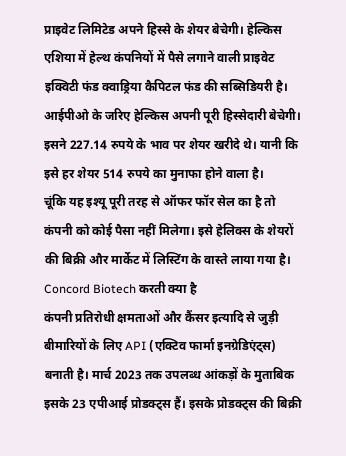प्राइवेट लिमिटेड अपने हिस्से के शेयर बेचेगी। हेल्किस एशिया में हेल्थ कंपनियों में पैसे लगाने वाली प्राइवेट इक्विटी फंड क्वाड्रिया कैपिटल फंड की सब्सिडियरी है। आईपीओ के जरिए हेल्किस अपनी पूरी हिस्सेदारी बेचेगी। इसने 227.14 रुपये के भाव पर शेयर खरीदे थे। यानी कि इसे हर शेयर 514 रुपये का मुनाफा होने वाला है।
चूंकि यह इश्यू पूरी तरह से ऑफर फॉर सेल का है तो कंपनी को कोई पैसा नहीं मिलेगा। इसे हेलिक्स के शेयरों की बिक्री और मार्केट में लिस्टिंग के वास्ते लाया गया है।
Concord Biotech करती क्या है
कंपनी प्रतिरोधी क्षमताओं और कैंसर इत्यादि से जुड़ी बीमारियों के लिए API (एक्टिव फार्मा इनग्रेडिएंट्स) बनाती है। मार्च 2023 तक उपलब्ध आंकड़ों के मुताबिक इसके 23 एपीआई प्रोडक्ट्स हैं। इसके प्रोडक्ट्स की बिक्री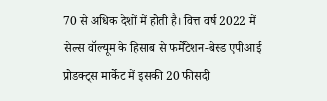70 से अधिक देशों में होती है। वित्त वर्ष 2022 में सेल्स वॉल्यूम के हिसाब से फर्मेंटेशन-बेस्ड एपीआई प्रोडक्ट्स मार्केट में इसकी 20 फीसदी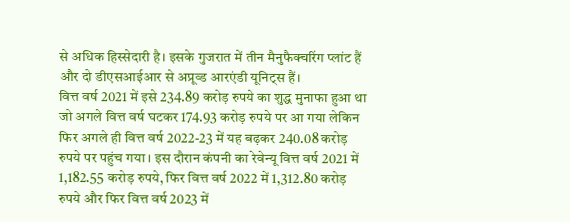से अधिक हिस्सेदारी है। इसके गुजरात में तीन मैनुफैक्चरिंग प्लांट हैं और दो डीएसआईआर से अप्रूव्ड आरएंडी यूनिट्स हैं।
वित्त वर्ष 2021 में इसे 234.89 करोड़ रुपये का शुद्ध मुनाफा हुआ था जो अगले वित्त वर्ष घटकर 174.93 करोड़ रुपये पर आ गया लेकिन फिर अगले ही वित्त वर्ष 2022-23 में यह बढ़कर 240.08 करोड़ रुपये पर पहुंच गया। इस दौरान कंपनी का रेवेन्यू वित्त वर्ष 2021 में 1,182.55 करोड़ रुपये, फिर वित्त वर्ष 2022 में 1,312.80 करोड़ रुपये और फिर वित्त वर्ष 2023 में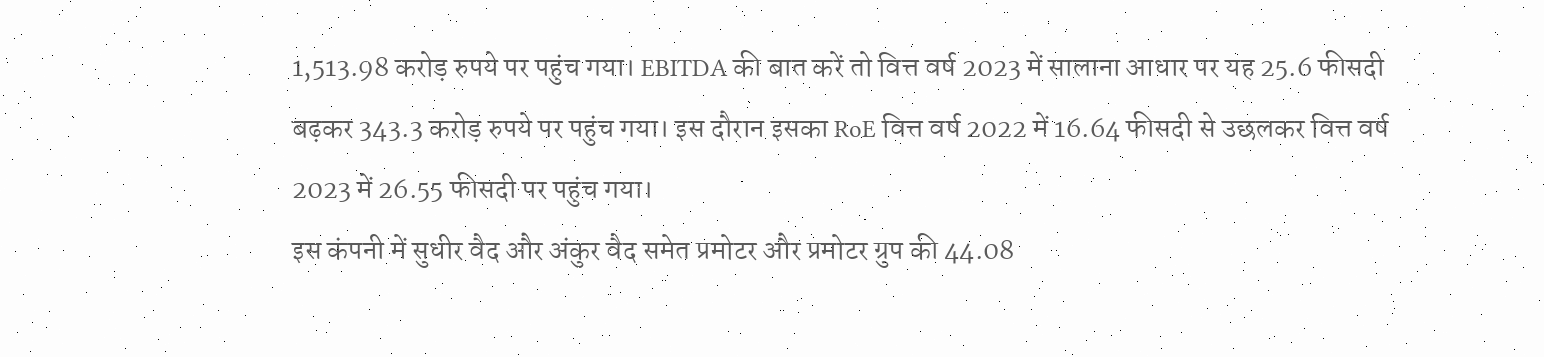1,513.98 करोड़ रुपये पर पहुंच गया। EBITDA की बात करें तो वित्त वर्ष 2023 में सालाना आधार पर यह 25.6 फीसदी बढ़कर 343.3 करोड़ रुपये पर पहुंच गया। इस दौरान इसका RoE वित्त वर्ष 2022 में 16.64 फीसदी से उछलकर वित्त वर्ष 2023 में 26.55 फीसदी पर पहुंच गया।
इस कंपनी में सुधीर वैद और अंकुर वैद समेत प्रमोटर और प्रमोटर ग्रुप की 44.08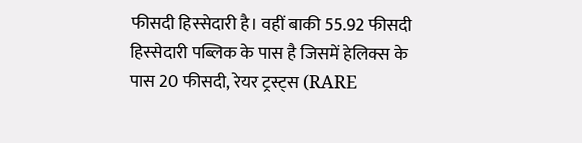फीसदी हिस्सेदारी है। वहीं बाकी 55.92 फीसदी हिस्सेदारी पब्लिक के पास है जिसमें हेलिक्स के पास 20 फीसदी, रेयर ट्रस्ट्स (RARE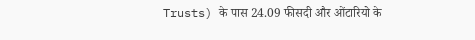Trusts) के पास 24.09 फीसदी और ओंटारियो के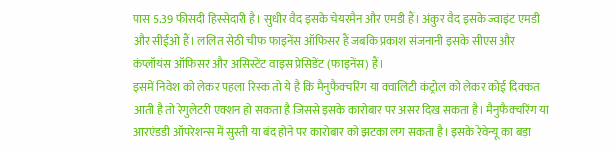पास 5.39 फीसदी हिस्सेदारी है। सुधीर वैद इसके चेयरमैन और एमडी हैं। अंकुर वैद इसके ज्वाइंट एमडी और सीईओ हैं। ललित सेठी चीफ फाइनेंस ऑफिसर हैं जबकि प्रकाश संजनानी इसके सीएस और कंप्लॉयंस ऑफिसर और असिस्टेंट वाइस प्रेसिडेंट (फाइनेंस) हैं।
इसमें निवेश को लेकर पहला रिस्क तो ये है कि मैनुफैक्चरिंग या क्वालिटी कंट्रोल को लेकर कोई दिक्कत आती है तो रेगुलेटरी एक्शन हो सकता है जिससे इसके कारोबार पर असर दिख सकता है। मैनुफैक्चरिंग या आरएंडडी ऑपरेशन्स में सुस्ती या बंद होने पर कारोबार को झटका लग सकता है। इसके रेवेन्यू का बड़ा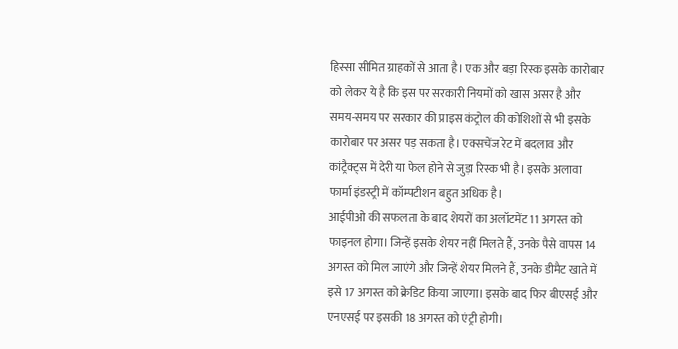हिस्सा सीमित ग्राहकों से आता है। एक और बड़ा रिस्क इसके कारोबार को लेकर ये है कि इस पर सरकारी नियमों को खास असर है और समय-समय पर सरकार की प्राइस कंट्रोल की कोशिशों से भी इसके कारोबार पर असर पड़ सकता है। एक्सचेंज रेट में बदलाव और कांट्रैक्ट्स में देरी या फेल होने से जुड़ा रिस्क भी है। इसके अलावा फार्मा इंडस्ट्री में कॉम्पटीशन बहुत अधिक है।
आईपीओ की सफलता के बाद शेयरों का अलॉटमेंट 11 अगस्त को फाइनल होगा। जिन्हें इसके शेयर नहीं मिलते हैं, उनके पैसे वापस 14 अगस्त को मिल जाएंगे और जिन्हें शेयर मिलने हैं, उनके डीमैट खाते में इसे 17 अगस्त को क्रेडिट किया जाएगा। इसके बाद फिर बीएसई और एनएसई पर इसकी 18 अगस्त को एंट्री होगी।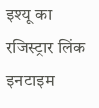इश्यू का रजिस्ट्रार लिंक इनटाइम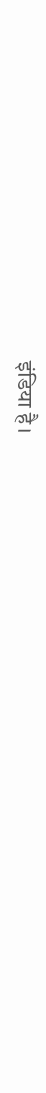इंडिया है।